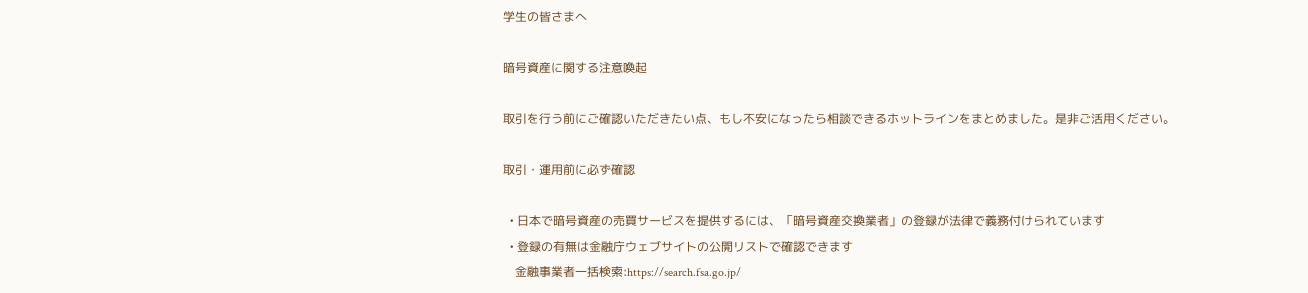学生の皆さまへ

暗号資産に関する注意喚起

取引を行う前にご確認いただきたい点、もし不安になったら相談できるホットラインをまとめました。是非ご活用ください。

取引・運用前に必ず確認

  • 日本で暗号資産の売買サービスを提供するには、「暗号資産交換業者」の登録が法律で義務付けられています
  • 登録の有無は金融庁ウェブサイトの公開リストで確認できます
    金融事業者一括検索:https://search.fsa.go.jp/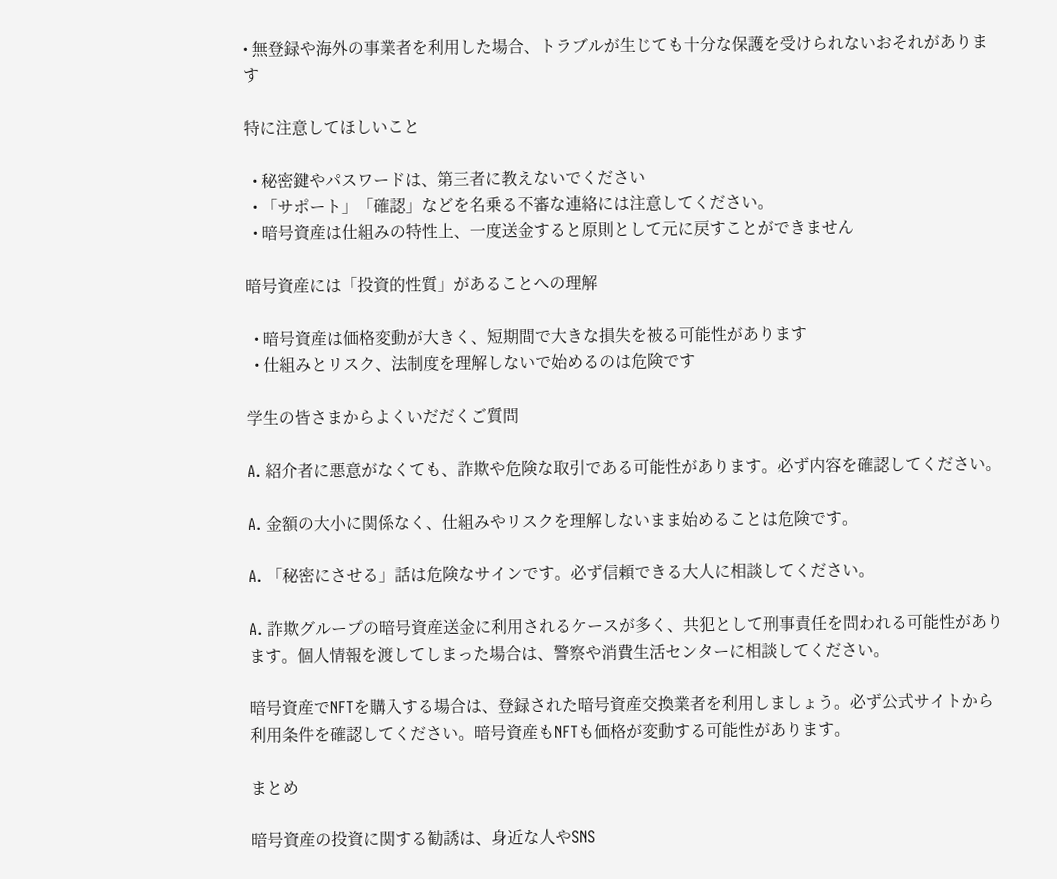• 無登録や海外の事業者を利用した場合、トラブルが生じても十分な保護を受けられないおそれがあります

特に注意してほしいこと

  • 秘密鍵やパスワードは、第三者に教えないでください
  • 「サポート」「確認」などを名乗る不審な連絡には注意してください。
  • 暗号資産は仕組みの特性上、一度送金すると原則として元に戻すことができません

暗号資産には「投資的性質」があることへの理解

  • 暗号資産は価格変動が大きく、短期間で大きな損失を被る可能性があります
  • 仕組みとリスク、法制度を理解しないで始めるのは危険です

学生の皆さまからよくいだだくご質問

A. 紹介者に悪意がなくても、詐欺や危険な取引である可能性があります。必ず内容を確認してください。

A. 金額の大小に関係なく、仕組みやリスクを理解しないまま始めることは危険です。

A. 「秘密にさせる」話は危険なサインです。必ず信頼できる大人に相談してください。

A. 詐欺グループの暗号資産送金に利用されるケースが多く、共犯として刑事責任を問われる可能性があります。個人情報を渡してしまった場合は、警察や消費生活センターに相談してください。

暗号資産でNFTを購入する場合は、登録された暗号資産交換業者を利用しましょう。必ず公式サイトから利用条件を確認してください。暗号資産もNFTも価格が変動する可能性があります。

まとめ

暗号資産の投資に関する勧誘は、身近な人やSNS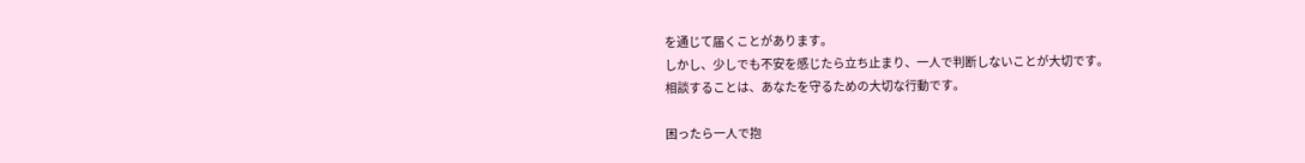を通じて届くことがあります。
しかし、少しでも不安を感じたら立ち止まり、一人で判断しないことが大切です。
相談することは、あなたを守るための大切な行動です。

困ったら一人で抱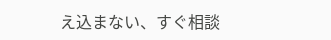え込まない、すぐ相談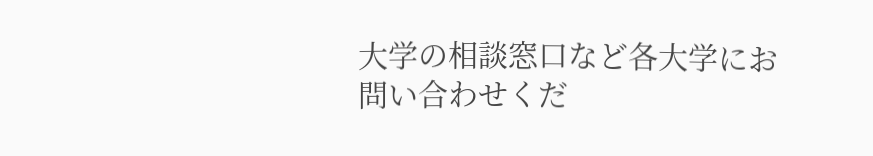大学の相談窓口など各大学にお問い合わせくだ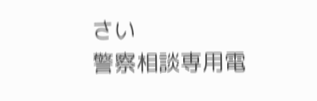さい
警察相談専用電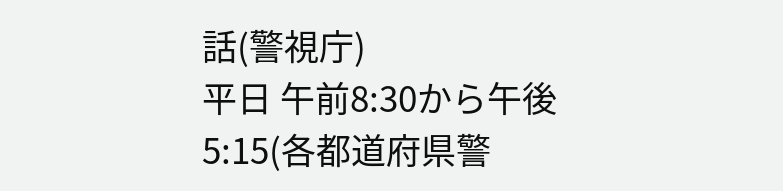話(警視庁)
平日 午前8:30から午後5:15(各都道府県警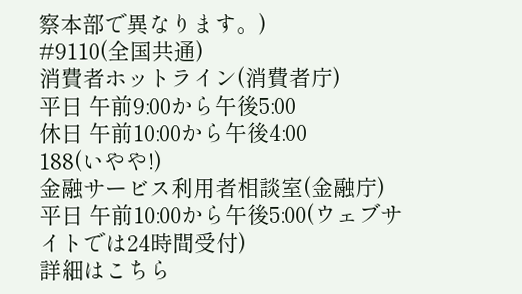察本部で異なります。)
#9110(全国共通)
消費者ホットライン(消費者庁)
平日 午前9:00から午後5:00
休日 午前10:00から午後4:00
188(いやや!)
金融サービス利用者相談室(金融庁)
平日 午前10:00から午後5:00(ウェブサイトでは24時間受付)
詳細はこちら